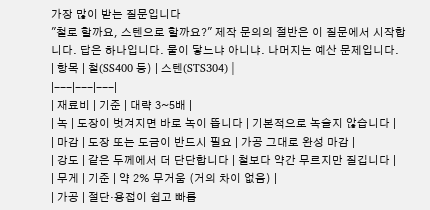가장 많이 받는 질문입니다
"철로 할까요, 스텐으로 할까요?" 제작 문의의 절반은 이 질문에서 시작합니다. 답은 하나입니다. 물이 닿느냐 아니냐. 나머지는 예산 문제입니다.
| 항목 | 철(SS400 등) | 스텐(STS304) |
|---|---|---|
| 재료비 | 기준 | 대략 3~5배 |
| 녹 | 도장이 벗겨지면 바로 녹이 뜹니다 | 기본적으로 녹슬지 않습니다 |
| 마감 | 도장 또는 도금이 반드시 필요 | 가공 그대로 완성 마감 |
| 강도 | 같은 두께에서 더 단단합니다 | 철보다 약간 무르지만 질깁니다 |
| 무게 | 기준 | 약 2% 무거움 (거의 차이 없음) |
| 가공 | 절단·용접이 쉽고 빠릅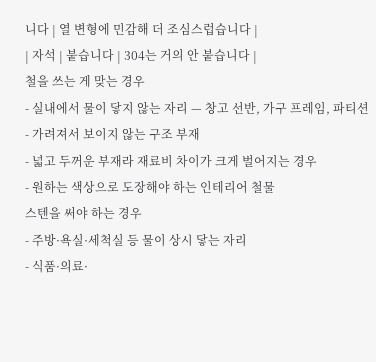니다 | 열 변형에 민감해 더 조심스럽습니다 |
| 자석 | 붙습니다 | 304는 거의 안 붙습니다 |
철을 쓰는 게 맞는 경우
- 실내에서 물이 닿지 않는 자리 — 창고 선반, 가구 프레임, 파티션
- 가려져서 보이지 않는 구조 부재
- 넓고 두꺼운 부재라 재료비 차이가 크게 벌어지는 경우
- 원하는 색상으로 도장해야 하는 인테리어 철물
스텐을 써야 하는 경우
- 주방·욕실·세척실 등 물이 상시 닿는 자리
- 식품·의료·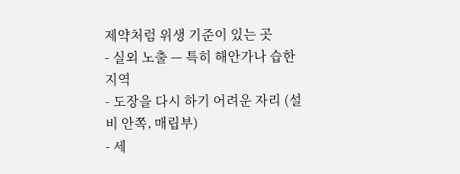제약처럼 위생 기준이 있는 곳
- 실외 노출 — 특히 해안가나 습한 지역
- 도장을 다시 하기 어려운 자리 (설비 안쪽, 매립부)
- 세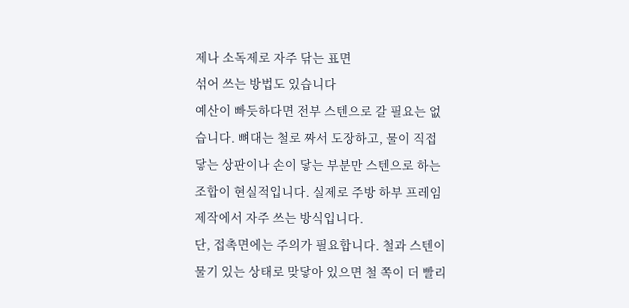제나 소독제로 자주 닦는 표면
섞어 쓰는 방법도 있습니다
예산이 빠듯하다면 전부 스텐으로 갈 필요는 없습니다. 뼈대는 철로 짜서 도장하고, 물이 직접 닿는 상판이나 손이 닿는 부분만 스텐으로 하는 조합이 현실적입니다. 실제로 주방 하부 프레임 제작에서 자주 쓰는 방식입니다.
단, 접촉면에는 주의가 필요합니다. 철과 스텐이 물기 있는 상태로 맞닿아 있으면 철 쪽이 더 빨리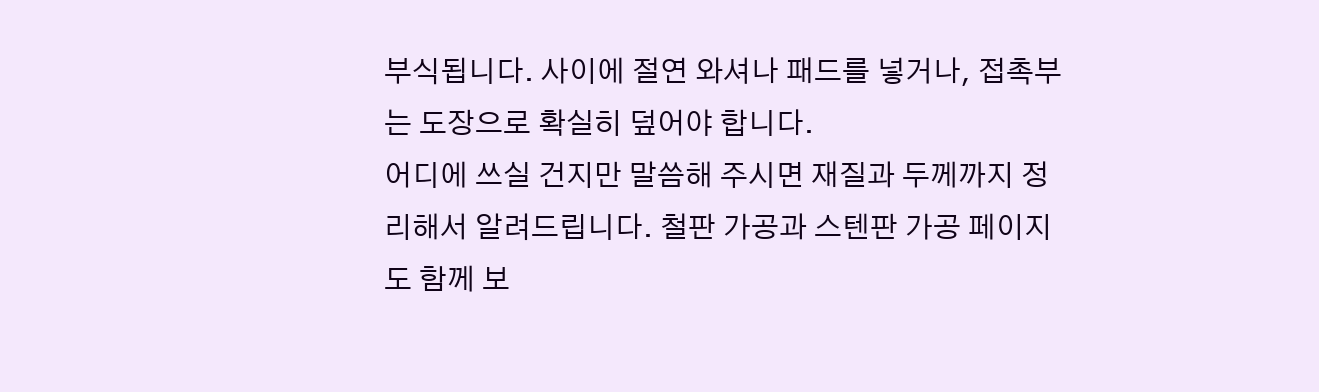부식됩니다. 사이에 절연 와셔나 패드를 넣거나, 접촉부는 도장으로 확실히 덮어야 합니다.
어디에 쓰실 건지만 말씀해 주시면 재질과 두께까지 정리해서 알려드립니다. 철판 가공과 스텐판 가공 페이지도 함께 보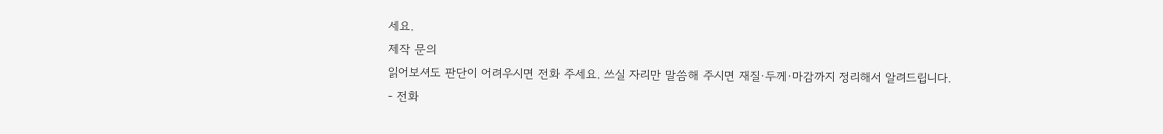세요.
제작 문의
읽어보셔도 판단이 어려우시면 전화 주세요. 쓰실 자리만 말씀해 주시면 재질·두께·마감까지 정리해서 알려드립니다.
- 전화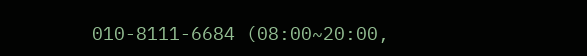010-8111-6684 (08:00~20:00,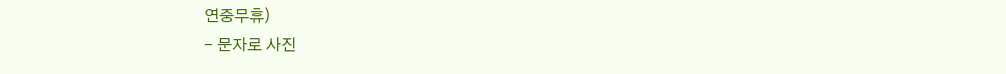연중무휴)
- 문자로 사진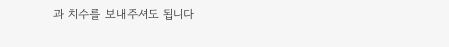과 치수를 보내주셔도 됩니다